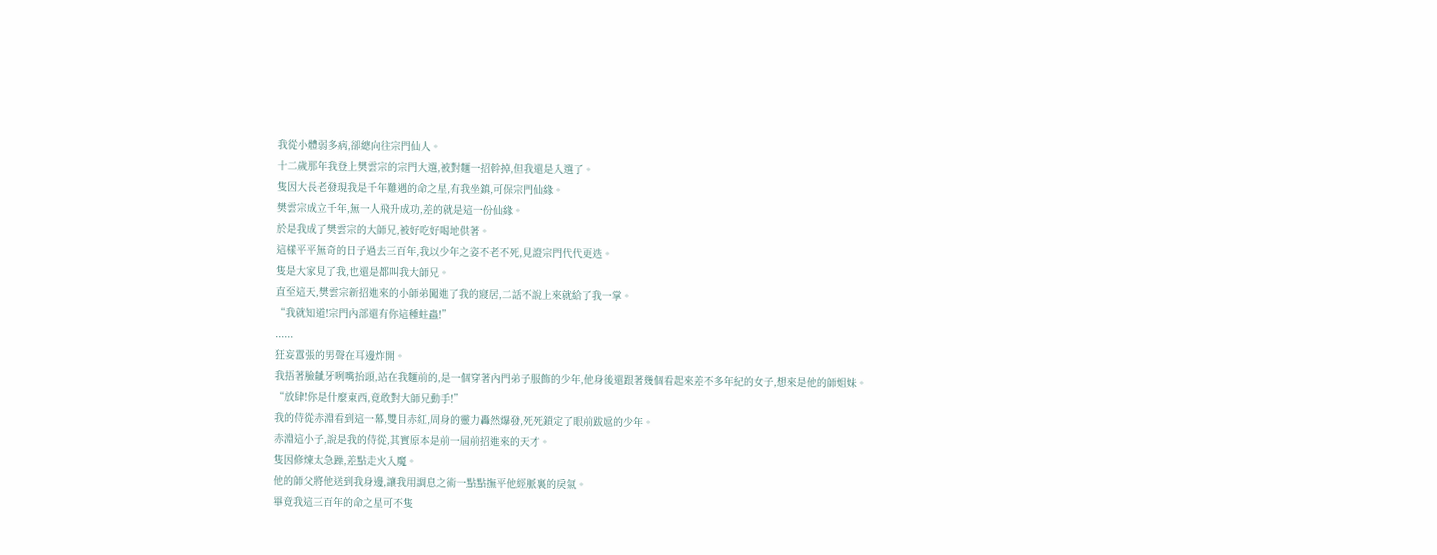我從小體弱多病,卻總向往宗門仙人。
十二歲那年我登上樊雲宗的宗門大選,被對麵一招幹掉,但我還是入選了。
隻因大長老發現我是千年難遇的命之星,有我坐鎮,可保宗門仙緣。
樊雲宗成立千年,無一人飛升成功,差的就是這一份仙緣。
於是我成了樊雲宗的大師兄,被好吃好喝地供著。
這樣平平無奇的日子過去三百年,我以少年之姿不老不死,見證宗門代代更迭。
隻是大家見了我,也還是都叫我大師兄。
直至這天,樊雲宗新招進來的小師弟闖進了我的寢居,二話不說上來就給了我一掌。
“我就知道!宗門內部還有你這種蛀蟲!”
......
狂妄囂張的男聲在耳邊炸開。
我捂著臉齜牙咧嘴抬頭,站在我麵前的,是一個穿著內門弟子服飾的少年,他身後還跟著幾個看起來差不多年紀的女子,想來是他的師姐妹。
“放肆!你是什麼東西,竟敢對大師兄動手!”
我的侍從赤淵看到這一幕,雙目赤紅,周身的靈力轟然爆發,死死鎖定了眼前跋扈的少年。
赤淵這小子,說是我的侍從,其實原本是前一屆前招進來的天才。
隻因修煉太急躁,差點走火入魔。
他的師父將他送到我身邊,讓我用調息之術一點點撫平他經脈裏的戾氣。
畢竟我這三百年的命之星可不隻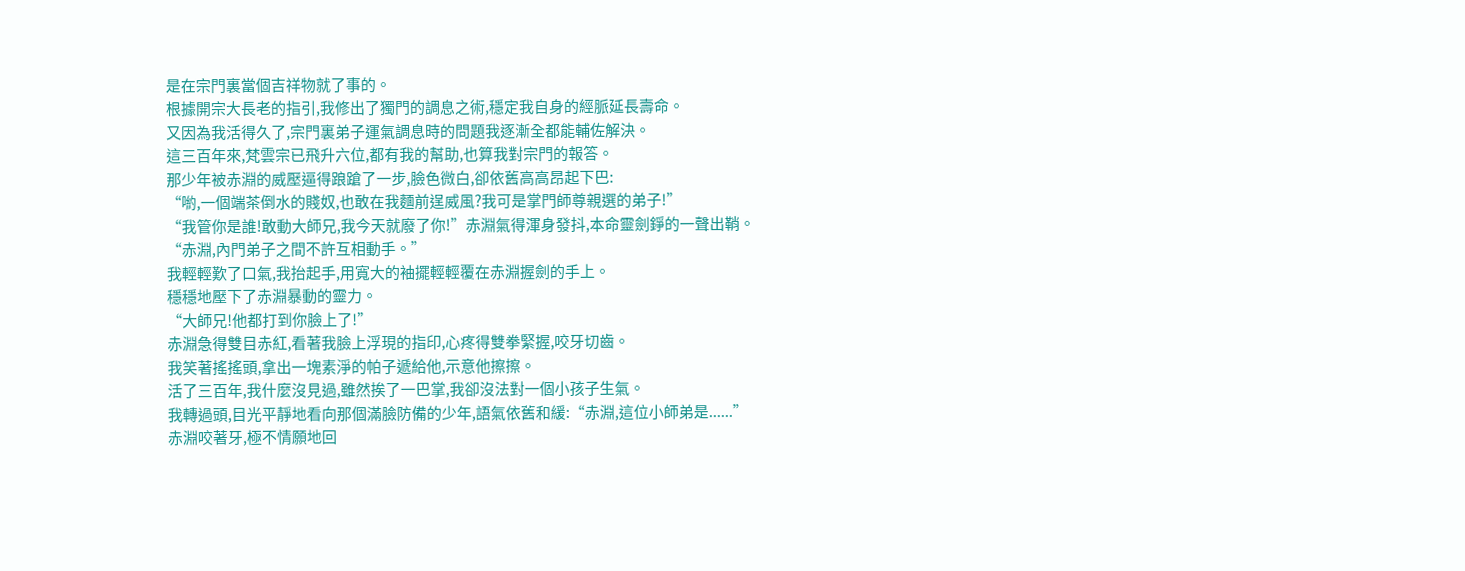是在宗門裏當個吉祥物就了事的。
根據開宗大長老的指引,我修出了獨門的調息之術,穩定我自身的經脈延長壽命。
又因為我活得久了,宗門裏弟子運氣調息時的問題我逐漸全都能輔佐解決。
這三百年來,梵雲宗已飛升六位,都有我的幫助,也算我對宗門的報答。
那少年被赤淵的威壓逼得踉蹌了一步,臉色微白,卻依舊高高昂起下巴:
“喲,一個端茶倒水的賤奴,也敢在我麵前逞威風?我可是掌門師尊親選的弟子!”
“我管你是誰!敢動大師兄,我今天就廢了你!”赤淵氣得渾身發抖,本命靈劍錚的一聲出鞘。
“赤淵,內門弟子之間不許互相動手。”
我輕輕歎了口氣,我抬起手,用寬大的袖擺輕輕覆在赤淵握劍的手上。
穩穩地壓下了赤淵暴動的靈力。
“大師兄!他都打到你臉上了!”
赤淵急得雙目赤紅,看著我臉上浮現的指印,心疼得雙拳緊握,咬牙切齒。
我笑著搖搖頭,拿出一塊素淨的帕子遞給他,示意他擦擦。
活了三百年,我什麼沒見過,雖然挨了一巴掌,我卻沒法對一個小孩子生氣。
我轉過頭,目光平靜地看向那個滿臉防備的少年,語氣依舊和緩:“赤淵,這位小師弟是......”
赤淵咬著牙,極不情願地回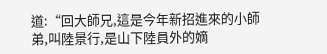道:“回大師兄,這是今年新招進來的小師弟,叫陸景行,是山下陸員外的嫡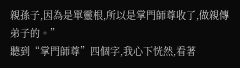親孫子,因為是單靈根,所以是掌門師尊收了,做親傳弟子的。”
聽到“掌門師尊”四個字,我心下恍然,看著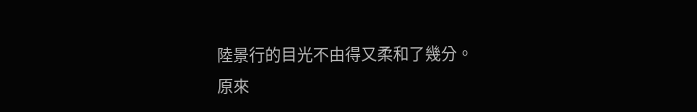陸景行的目光不由得又柔和了幾分。
原來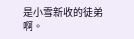是小雪新收的徒弟啊。